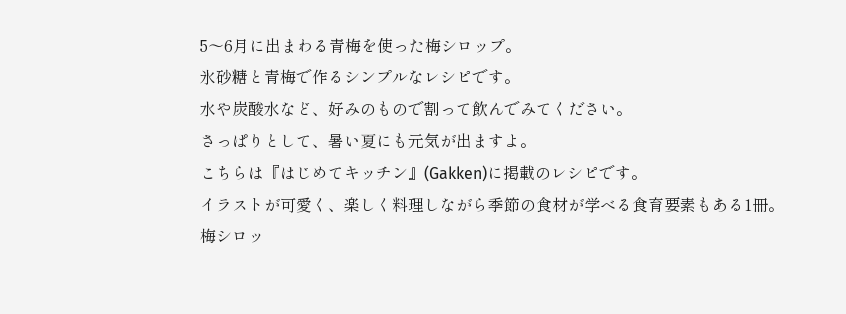5〜6月に出まわる青梅を使った梅シロップ。
氷砂糖と青梅で作るシンプルなレシピです。
水や炭酸水など、好みのもので割って飲んでみてください。
さっぱりとして、暑い夏にも元気が出ますよ。
こちらは『はじめてキッチン』(Gakken)に掲載のレシピです。
イラストが可愛く、楽しく料理しながら季節の食材が学べる食育要素もある1冊。
梅シロッ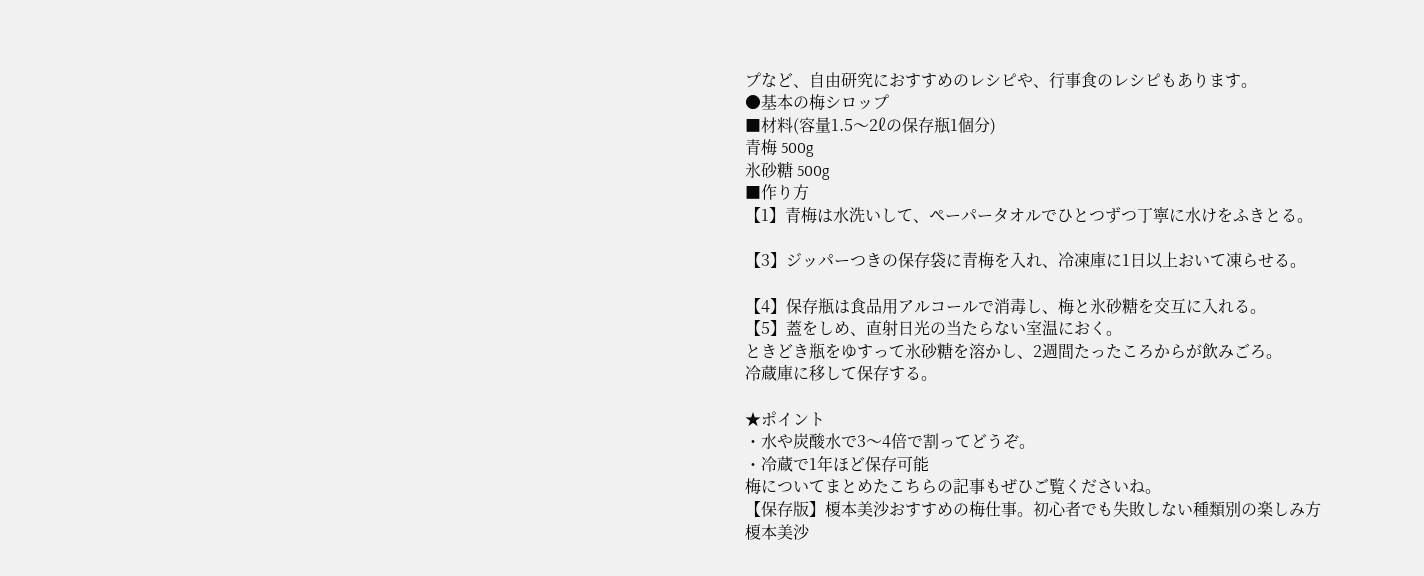プなど、自由研究におすすめのレシピや、行事食のレシピもあります。
●基本の梅シロップ
■材料(容量1.5〜2ℓの保存瓶1個分)
青梅 500g
氷砂糖 500g
■作り方
【1】青梅は水洗いして、ペーパータオルでひとつずつ丁寧に水けをふきとる。

【3】ジッパーつきの保存袋に青梅を入れ、冷凍庫に1日以上おいて凍らせる。

【4】保存瓶は食品用アルコールで消毒し、梅と氷砂糖を交互に入れる。
【5】蓋をしめ、直射日光の当たらない室温におく。
ときどき瓶をゆすって氷砂糖を溶かし、2週間たったころからが飲みごろ。
冷蔵庫に移して保存する。

★ポイント
・水や炭酸水で3〜4倍で割ってどうぞ。
・冷蔵で1年ほど保存可能
梅についてまとめたこちらの記事もぜひご覧くださいね。
【保存版】榎本美沙おすすめの梅仕事。初心者でも失敗しない種類別の楽しみ方
榎本美沙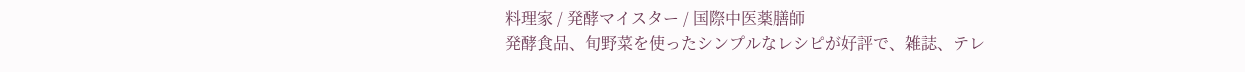料理家 / 発酵マイスター / 国際中医薬膳師
発酵食品、旬野菜を使ったシンプルなレシピが好評で、雑誌、テレ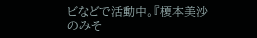ビなどで活動中。『榎本美沙のみそ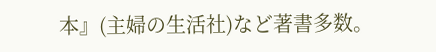本』(主婦の生活社)など著書多数。